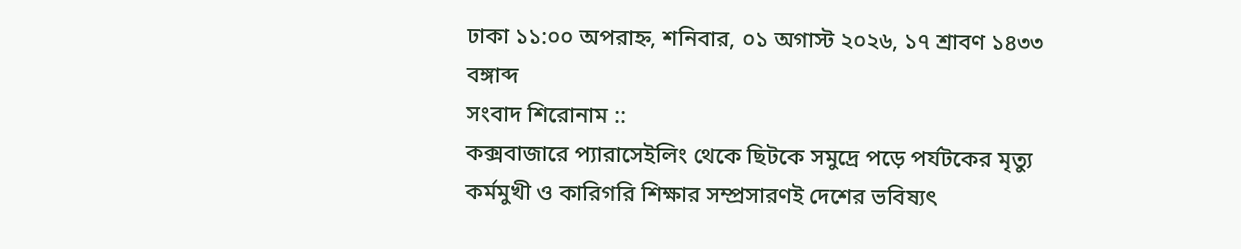ঢাকা ১১:০০ অপরাহ্ন, শনিবার, ০১ অগাস্ট ২০২৬, ১৭ শ্রাবণ ১৪৩৩ বঙ্গাব্দ
সংবাদ শিরোনাম ::
কক্সবাজারে প্যারাসেইলিং থেকে ছিটকে সমুদ্রে পড়ে পর্যটকের মৃত্যু কর্মমুখী ও কারিগরি শিক্ষার সম্প্রসারণই দেশের ভবিষ্যৎ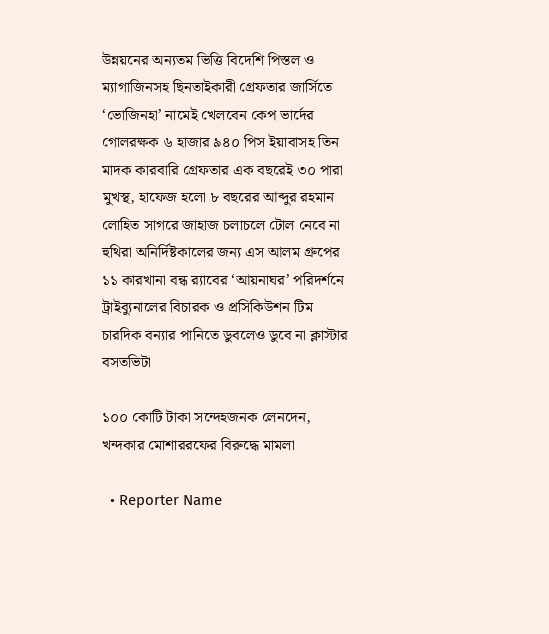উন্নয়নের অন্যতম ভিত্তি বিদেশি পিস্তল ও ম্যাগাজিনসহ ছিনতাইকারী গ্রেফতার জার্সিতে ‘ভোজিনহা’ নামেই খেলবেন কেপ ভার্দের গোলরক্ষক ৬ হাজার ৯৪০ পিস ইয়াবাসহ তিন মাদক কারবারি গ্রেফতার এক বছরেই ৩০ পারা মুখস্থ, হাফেজ হলো ৮ বছরের আব্দুর রহমান লোহিত সাগরে জাহাজ চলাচলে টোল নেবে না হুথিরা অনির্দিষ্টকালের জন্য এস আলম গ্রুপের ১১ কারখানা বন্ধ র‍্যাবের ‘আয়নাঘর’ পরিদর্শনে ট্রাইব্যুনালের বিচারক ও প্রসিকিউশন টিম চারদিক বন্যার পানিতে ডুবলেও ডুবে না ক্লাস্টার বসতভিটা

১০০ কোটি টাকা সন্দেহজনক লেনদেন, খন্দকার মোশাররফের বিরুদ্ধে মামলা

  • Reporter Name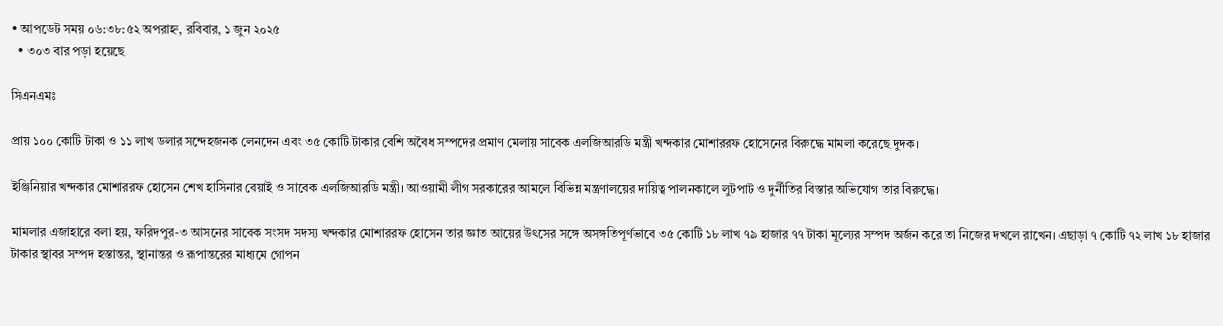• আপডেট সময় ০৬:৩৮:৫২ অপরাহ্ন, রবিবার, ১ জুন ২০২৫
  • ৩০৩ বার পড়া হয়েছে

সিএনএমঃ

প্রায় ১০০ কোটি টাকা ও ১১ লাখ ডলার সন্দেহজনক লেনদেন এবং ৩৫ কোটি টাকার বেশি অবৈধ সম্পদের প্রমাণ মেলায় সাবেক এলজিআরডি মন্ত্রী খন্দকার মোশাররফ হোসেনের বিরুদ্ধে মামলা করেছে দুদক।

ইঞ্জিনিয়ার খন্দকার মোশাররফ হোসেন শেখ হাসিনার বেয়াই ও সাবেক এলজিআরডি মন্ত্রী। আওয়ামী লীগ সরকারের আমলে বিভিন্ন মন্ত্রণালয়ের দায়িত্ব পালনকালে লুটপাট ও দুর্নীতির বিস্তার অভিযোগ তার বিরুদ্ধে।

মামলার এজাহারে বলা হয়, ফরিদপুর-৩ আসনের সাবেক সংসদ সদস্য খন্দকার মোশাররফ হোসেন তার জ্ঞাত আয়ের উৎসের সঙ্গে অসঙ্গতিপূর্ণভাবে ৩৫ কোটি ১৮ লাখ ৭৯ হাজার ৭৭ টাকা মূল্যের সম্পদ অর্জন করে তা নিজের দখলে রাখেন। এছাড়া ৭ কোটি ৭২ লাখ ১৮ হাজার টাকার স্থাবর সম্পদ হস্তান্তর, স্থানান্তর ও রূপান্তরের মাধ্যমে গোপন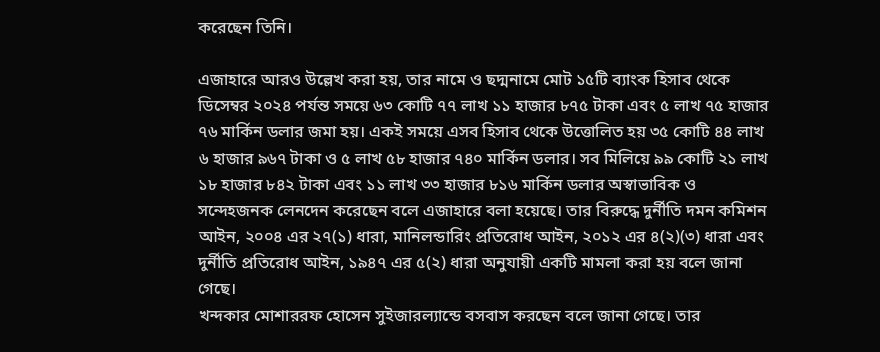করেছেন তিনি।

এজাহারে আরও উল্লেখ করা হয়, তার নামে ও ছদ্মনামে মোট ১৫টি ব্যাংক হিসাব থেকে ডিসেম্বর ২০২৪ পর্যন্ত সময়ে ৬৩ কোটি ৭৭ লাখ ১১ হাজার ৮৭৫ টাকা এবং ৫ লাখ ৭৫ হাজার ৭৬ মার্কিন ডলার জমা হয়। একই সময়ে এসব হিসাব থেকে উত্তোলিত হয় ৩৫ কোটি ৪৪ লাখ ৬ হাজার ৯৬৭ টাকা ও ৫ লাখ ৫৮ হাজার ৭৪০ মার্কিন ডলার। সব মিলিয়ে ৯৯ কোটি ২১ লাখ ১৮ হাজার ৮৪২ টাকা এবং ১১ লাখ ৩৩ হাজার ৮১৬ মার্কিন ডলার অস্বাভাবিক ও সন্দেহজনক লেনদেন করেছেন বলে এজাহারে বলা হয়েছে। তার বিরুদ্ধে দুর্নীতি দমন কমিশন আইন, ২০০৪ এর ২৭(১) ধারা, মানিলন্ডারিং প্রতিরোধ আইন, ২০১২ এর ৪(২)(৩) ধারা এবং দুর্নীতি প্রতিরোধ আইন, ১৯৪৭ এর ৫(২) ধারা অনুযায়ী একটি মামলা করা হয় বলে জানা গেছে।
খন্দকার মোশাররফ হোসেন সুইজারল্যান্ডে বসবাস করছেন বলে জানা গেছে। তার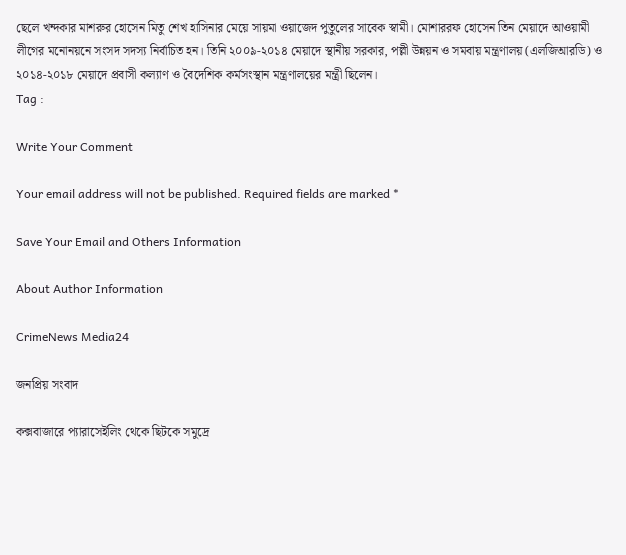ছেলে খন্দকার মাশরুর হোসেন মিতু শেখ হাসিনার মেয়ে সায়মা ওয়াজেদ পুতুলের সাবেক স্বামী। মোশাররফ হোসেন তিন মেয়াদে আওয়ামী লীগের মনোনয়নে সংসদ সদস্য নির্বাচিত হন। তিনি ২০০৯-২০১৪ মেয়াদে স্থানীয় সরকার, পল্লী উন্নয়ন ও সমবায় মন্ত্রণালয় (এলজিআরডি) ও ২০১৪-২০১৮ মেয়াদে প্রবাসী কল্যাণ ও বৈদেশিক কর্মসংস্থান মন্ত্রণালয়ের মন্ত্রী ছিলেন।
Tag :

Write Your Comment

Your email address will not be published. Required fields are marked *

Save Your Email and Others Information

About Author Information

CrimeNews Media24

জনপ্রিয় সংবাদ

কক্সবাজারে প্যারাসেইলিং থেকে ছিটকে সমুদ্রে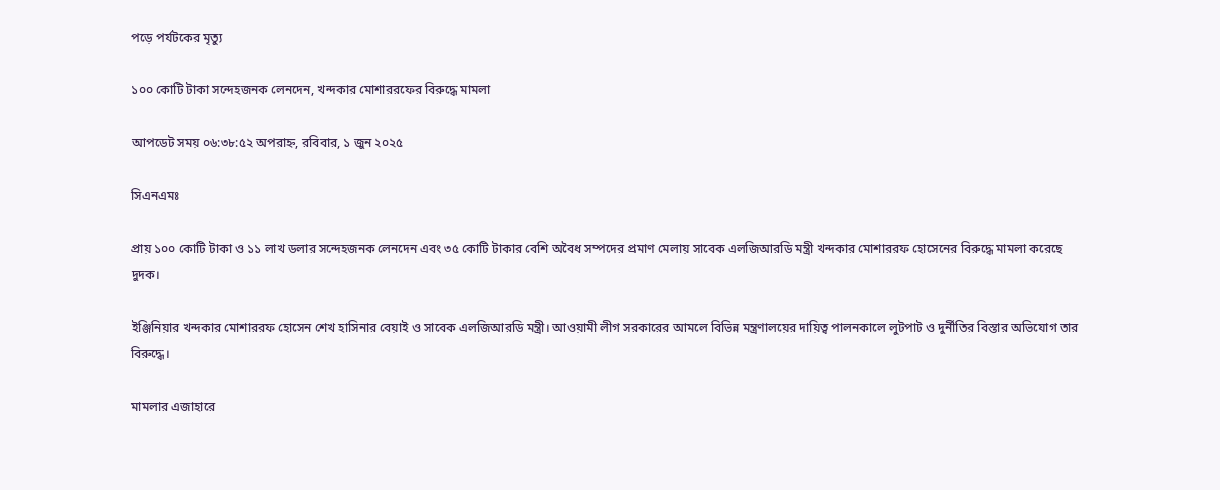পড়ে পর্যটকের মৃত্যু

১০০ কোটি টাকা সন্দেহজনক লেনদেন, খন্দকার মোশাররফের বিরুদ্ধে মামলা

আপডেট সময় ০৬:৩৮:৫২ অপরাহ্ন, রবিবার, ১ জুন ২০২৫

সিএনএমঃ

প্রায় ১০০ কোটি টাকা ও ১১ লাখ ডলার সন্দেহজনক লেনদেন এবং ৩৫ কোটি টাকার বেশি অবৈধ সম্পদের প্রমাণ মেলায় সাবেক এলজিআরডি মন্ত্রী খন্দকার মোশাররফ হোসেনের বিরুদ্ধে মামলা করেছে দুদক।

ইঞ্জিনিয়ার খন্দকার মোশাররফ হোসেন শেখ হাসিনার বেয়াই ও সাবেক এলজিআরডি মন্ত্রী। আওয়ামী লীগ সরকারের আমলে বিভিন্ন মন্ত্রণালয়ের দায়িত্ব পালনকালে লুটপাট ও দুর্নীতির বিস্তার অভিযোগ তার বিরুদ্ধে।

মামলার এজাহারে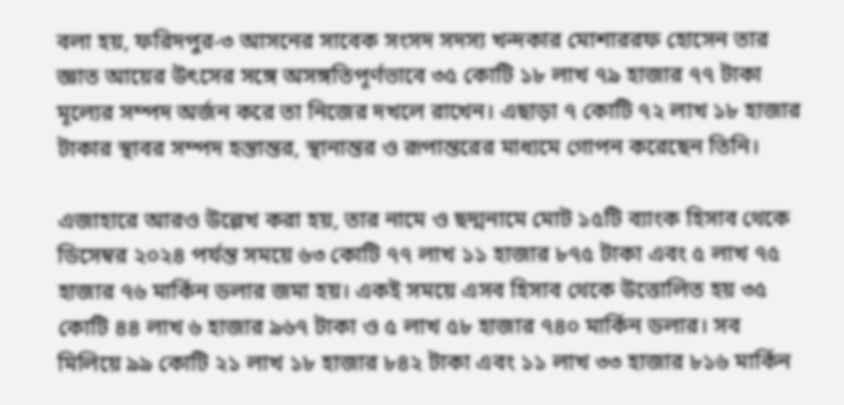বলা হয়, ফরিদপুর-৩ আসনের সাবেক সংসদ সদস্য খন্দকার মোশাররফ হোসেন তার জ্ঞাত আয়ের উৎসের সঙ্গে অসঙ্গতিপূর্ণভাবে ৩৫ কোটি ১৮ লাখ ৭৯ হাজার ৭৭ টাকা মূল্যের সম্পদ অর্জন করে তা নিজের দখলে রাখেন। এছাড়া ৭ কোটি ৭২ লাখ ১৮ হাজার টাকার স্থাবর সম্পদ হস্তান্তর, স্থানান্তর ও রূপান্তরের মাধ্যমে গোপন করেছেন তিনি।

এজাহারে আরও উল্লেখ করা হয়, তার নামে ও ছদ্মনামে মোট ১৫টি ব্যাংক হিসাব থেকে ডিসেম্বর ২০২৪ পর্যন্ত সময়ে ৬৩ কোটি ৭৭ লাখ ১১ হাজার ৮৭৫ টাকা এবং ৫ লাখ ৭৫ হাজার ৭৬ মার্কিন ডলার জমা হয়। একই সময়ে এসব হিসাব থেকে উত্তোলিত হয় ৩৫ কোটি ৪৪ লাখ ৬ হাজার ৯৬৭ টাকা ও ৫ লাখ ৫৮ হাজার ৭৪০ মার্কিন ডলার। সব মিলিয়ে ৯৯ কোটি ২১ লাখ ১৮ হাজার ৮৪২ টাকা এবং ১১ লাখ ৩৩ হাজার ৮১৬ মার্কিন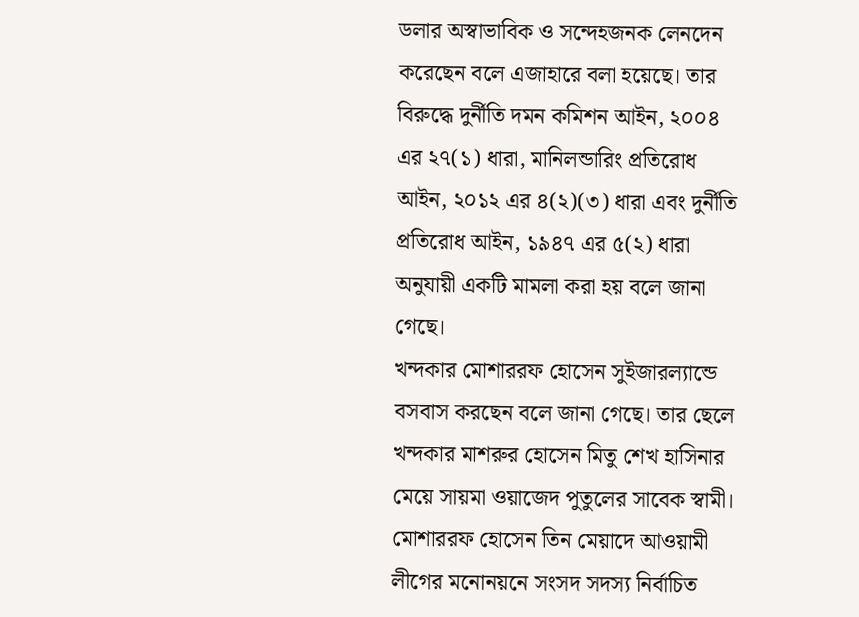ডলার অস্বাভাবিক ও সন্দেহজনক লেনদেন করেছেন বলে এজাহারে বলা হয়েছে। তার বিরুদ্ধে দুর্নীতি দমন কমিশন আইন, ২০০৪ এর ২৭(১) ধারা, মানিলন্ডারিং প্রতিরোধ আইন, ২০১২ এর ৪(২)(৩) ধারা এবং দুর্নীতি প্রতিরোধ আইন, ১৯৪৭ এর ৫(২) ধারা অনুযায়ী একটি মামলা করা হয় বলে জানা গেছে।
খন্দকার মোশাররফ হোসেন সুইজারল্যান্ডে বসবাস করছেন বলে জানা গেছে। তার ছেলে খন্দকার মাশরুর হোসেন মিতু শেখ হাসিনার মেয়ে সায়মা ওয়াজেদ পুতুলের সাবেক স্বামী। মোশাররফ হোসেন তিন মেয়াদে আওয়ামী লীগের মনোনয়নে সংসদ সদস্য নির্বাচিত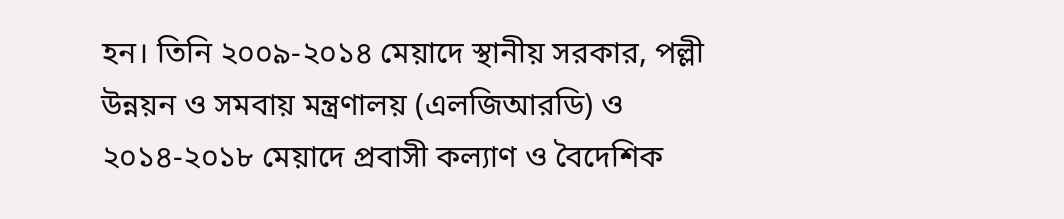হন। তিনি ২০০৯-২০১৪ মেয়াদে স্থানীয় সরকার, পল্লী উন্নয়ন ও সমবায় মন্ত্রণালয় (এলজিআরডি) ও ২০১৪-২০১৮ মেয়াদে প্রবাসী কল্যাণ ও বৈদেশিক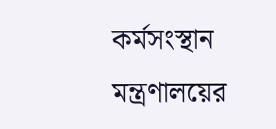কর্মসংস্থান মন্ত্রণালয়ের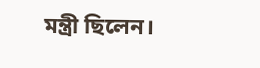মন্ত্রী ছিলেন।